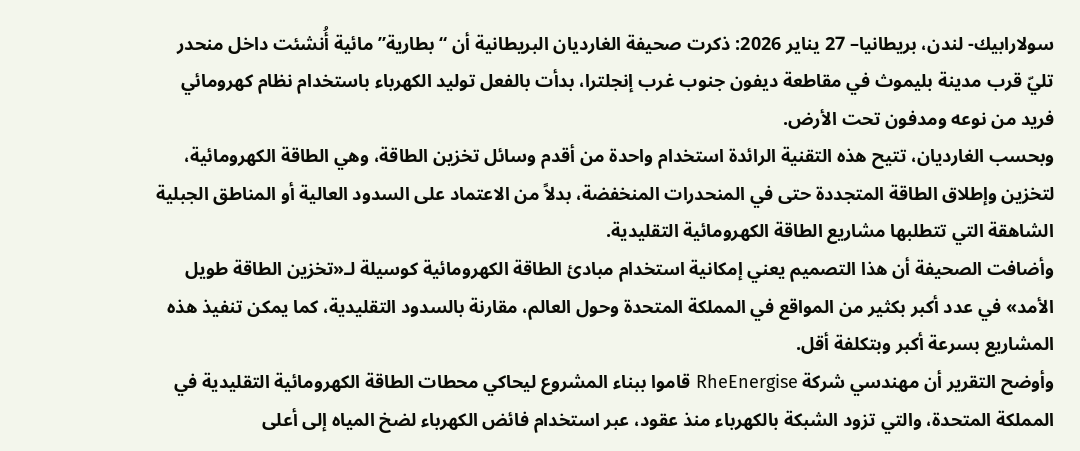سولارابيك- لندن، بريطانيا– 27 يناير 2026: ذكرت صحيفة الغارديان البريطانية أن “بطارية” مائية أُنشئت داخل منحدر تليّ قرب مدينة بليموث في مقاطعة ديفون جنوب غرب إنجلترا، بدأت بالفعل توليد الكهرباء باستخدام نظام كهرومائي فريد من نوعه ومدفون تحت الأرض.
وبحسب الغارديان، تتيح هذه التقنية الرائدة استخدام واحدة من أقدم وسائل تخزين الطاقة، وهي الطاقة الكهرومائية، لتخزين وإطلاق الطاقة المتجددة حتى في المنحدرات المنخفضة، بدلاً من الاعتماد على السدود العالية أو المناطق الجبلية الشاهقة التي تتطلبها مشاريع الطاقة الكهرومائية التقليدية.
وأضافت الصحيفة أن هذا التصميم يعني إمكانية استخدام مبادئ الطاقة الكهرومائية كوسيلة لـ«تخزين الطاقة طويل الأمد» في عدد أكبر بكثير من المواقع في المملكة المتحدة وحول العالم، مقارنة بالسدود التقليدية، كما يمكن تنفيذ هذه المشاريع بسرعة أكبر وبتكلفة أقل.
وأوضح التقرير أن مهندسي شركة RheEnergise قاموا ببناء المشروع ليحاكي محطات الطاقة الكهرومائية التقليدية في المملكة المتحدة، والتي تزود الشبكة بالكهرباء منذ عقود، عبر استخدام فائض الكهرباء لضخ المياه إلى أعلى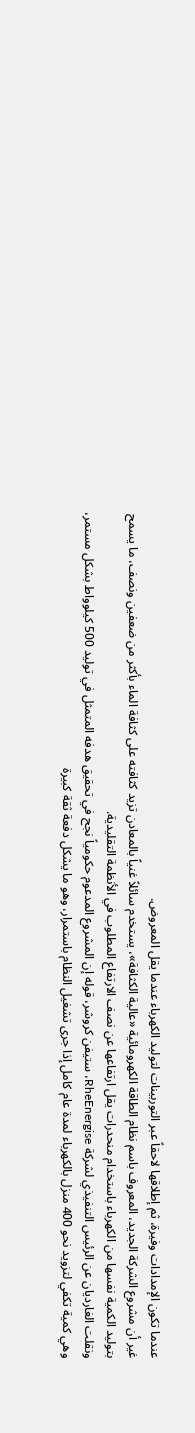عندما تكون الإمدادات وفيرة، ثم إطلاقها لاحقاً عبر التوربينات لتوليد الكهرباء عندما يقل المعروض.
غير أن مشروع الشركة الجديد، المعروف باسم نظام الطاقة الكهرومائية «عالية الكثافة»، يستخدم سائلاً غنياً بالمعادن تزيد كثافته على كثافة الماء بأكثر من ضعفين ونصف، ما يسمح بتوليد الكمية نفسها من الكهرباء باستخدام منحدرات يقل ارتفاعها عن نصف الارتفاع المطلوب في الأنظمة التقليدية.
ونقلت الغارديان عن الرئيس التنفيذي لشركة RheEnergise، ستيفن كروشر، قوله إن المشروع المدعوم حكومياً نجح في تحقيق هدفه المتمثل في توليد 500 كيلوواط بشكل مستمر، وهي كمية تكفي لتزويد نحو 400 منزل بالكهرباء لمدة عام كامل إذا جرى تشغيل النظام باستمرار، وهو ما يشكل دفعة ثقة كبيرة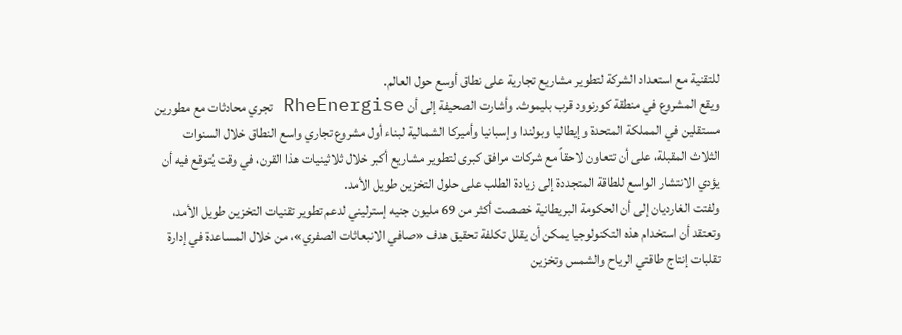للتقنية مع استعداد الشركة لتطوير مشاريع تجارية على نطاق أوسع حول العالم.
ويقع المشروع في منطقة كورنوود قرب بليموث. وأشارت الصحيفة إلى أن RheEnergise تجري محادثات مع مطورين مستقلين في المملكة المتحدة وإيطاليا وبولندا وإسبانيا وأميركا الشمالية لبناء أول مشروع تجاري واسع النطاق خلال السنوات الثلاث المقبلة، على أن تتعاون لاحقاً مع شركات مرافق كبرى لتطوير مشاريع أكبر خلال ثلاثينيات هذا القرن، في وقت يُتوقع فيه أن يؤدي الانتشار الواسع للطاقة المتجددة إلى زيادة الطلب على حلول التخزين طويل الأمد.
ولفتت الغارديان إلى أن الحكومة البريطانية خصصت أكثر من 69 مليون جنيه إسترليني لدعم تطوير تقنيات التخزين طويل الأمد، وتعتقد أن استخدام هذه التكنولوجيا يمكن أن يقلل تكلفة تحقيق هدف «صافي الانبعاثات الصفري»، من خلال المساعدة في إدارة تقلبات إنتاج طاقتي الرياح والشمس وتخزين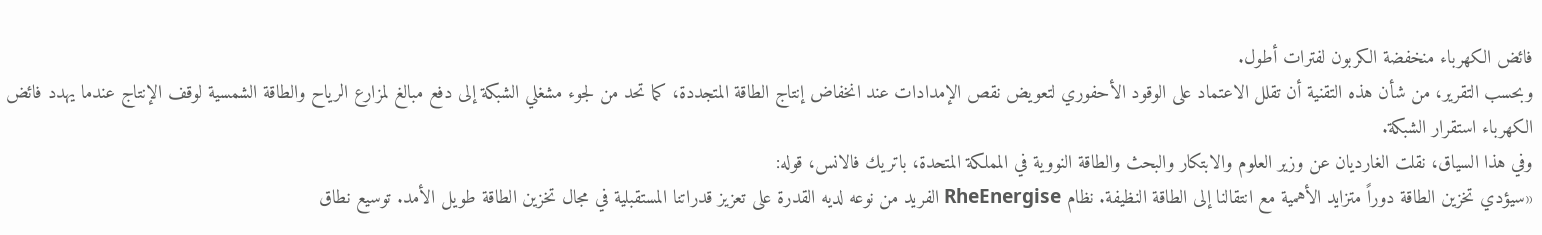فائض الكهرباء منخفضة الكربون لفترات أطول.
وبحسب التقرير، من شأن هذه التقنية أن تقلل الاعتماد على الوقود الأحفوري لتعويض نقص الإمدادات عند انخفاض إنتاج الطاقة المتجددة، كما تحد من لجوء مشغلي الشبكة إلى دفع مبالغ لمزارع الرياح والطاقة الشمسية لوقف الإنتاج عندما يهدد فائض الكهرباء استقرار الشبكة.
وفي هذا السياق، نقلت الغارديان عن وزير العلوم والابتكار والبحث والطاقة النووية في المملكة المتحدة، باتريك فالانس، قوله:
«سيؤدي تخزين الطاقة دوراً متزايد الأهمية مع انتقالنا إلى الطاقة النظيفة. نظام RheEnergise الفريد من نوعه لديه القدرة على تعزيز قدراتنا المستقبلية في مجال تخزين الطاقة طويل الأمد. توسيع نطاق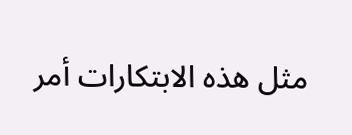مثل هذه الابتكارات أمر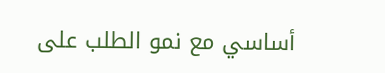أساسي مع نمو الطلب على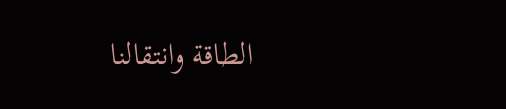الطاقة وانتقالنا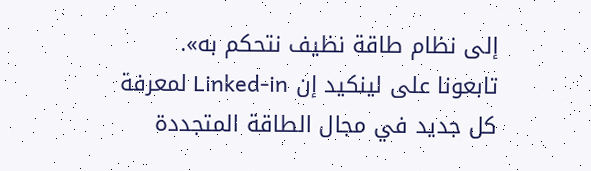إلى نظام طاقة نظيف نتحكم به».
تابعونا على لينكيد إن Linked-in لمعرفة كل جديد في مجال الطاقة المتجددة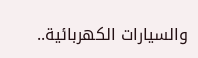والسيارات الكهربائية..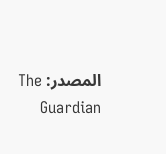المصدر: The Guardian